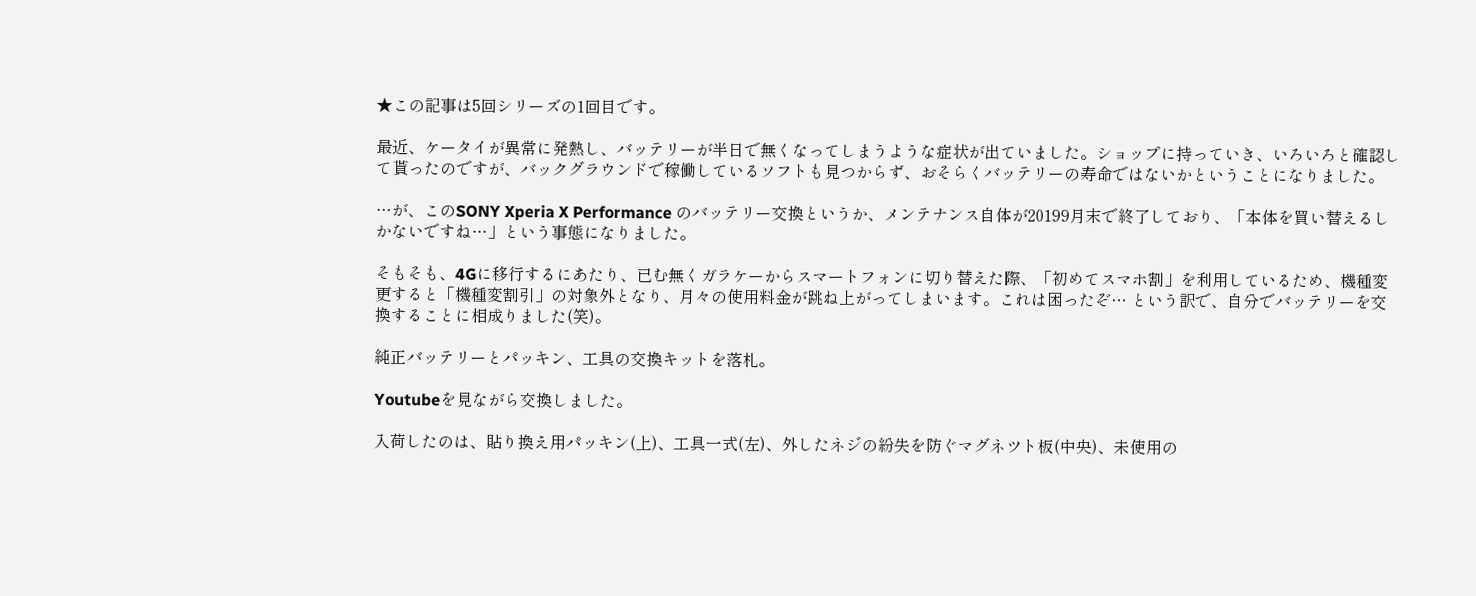★この記事は5回シリーズの1回目です。

最近、ケータイが異常に発熱し、バッテリーが半日で無くなってしまうような症状が出ていました。ショップに持っていき、いろいろと確認して貰ったのですが、バックグラウンドで稼働しているソフトも見つからず、おそらくバッテリーの寿命ではないかということになりました。

…が、このSONY Xperia X Performance のバッテリー交換というか、メンテナンス自体が20199月末で終了しており、「本体を買い替えるしかないですね…」という事態になりました。

そもそも、4Gに移行するにあたり、已む無くガラケーからスマートフォンに切り替えた際、「初めてスマホ割」を利用しているため、機種変更すると「機種変割引」の対象外となり、月々の使用料金が跳ね上がってしまいます。これは困ったぞ… という訳で、自分でバッテリーを交換することに相成りました(笑)。

純正バッテリーとパッキン、工具の交換キットを落札。

Youtubeを見ながら交換しました。

入荷したのは、貼り換え用パッキン(上)、工具一式(左)、外したネジの紛失を防ぐマグネツト板(中央)、未使用の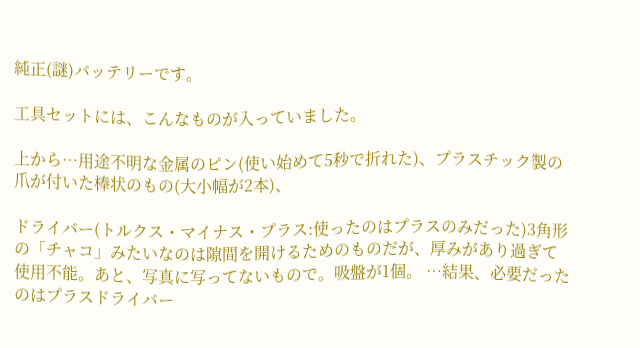純正(謎)バッテリーです。

工具セットには、こんなものが入っていました。

上から…用途不明な金属のピン(使い始めて5秒で折れた)、プラスチック製の爪が付いた棒状のもの(大小幅が2本)、

ドライバー(トルクス・マイナス・プラス:使ったのはプラスのみだった)3角形の「チャコ」みたいなのは隙間を開けるためのものだが、厚みがあり過ぎて使用不能。あと、写真に写ってないもので。吸盤が1個。 …結果、必要だったのはプラスドライバー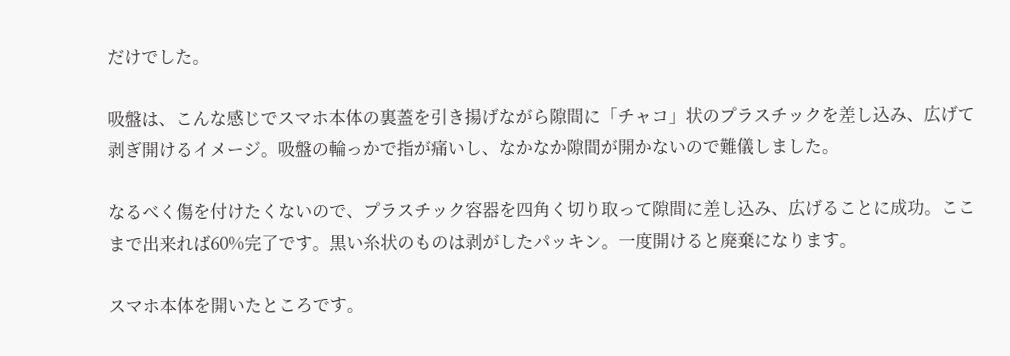だけでした。

吸盤は、こんな感じでスマホ本体の裏蓋を引き揚げながら隙間に「チャコ」状のプラスチックを差し込み、広げて剥ぎ開けるイメージ。吸盤の輪っかで指が痛いし、なかなか隙間が開かないので難儀しました。

なるべく傷を付けたくないので、プラスチック容器を四角く切り取って隙間に差し込み、広げることに成功。ここまで出来れば60%完了です。黒い糸状のものは剥がしたパッキン。一度開けると廃棄になります。

スマホ本体を開いたところです。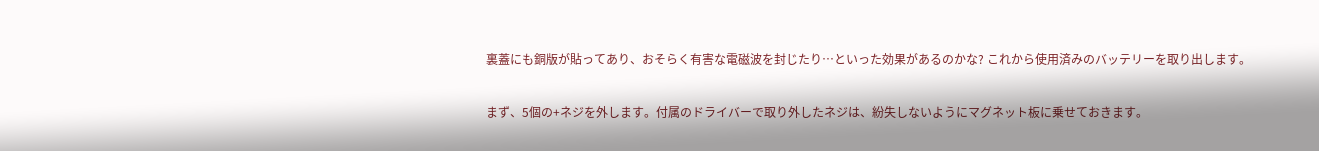裏蓋にも銅版が貼ってあり、おそらく有害な電磁波を封じたり…といった効果があるのかな? これから使用済みのバッテリーを取り出します。

まず、5個の+ネジを外します。付属のドライバーで取り外したネジは、紛失しないようにマグネット板に乗せておきます。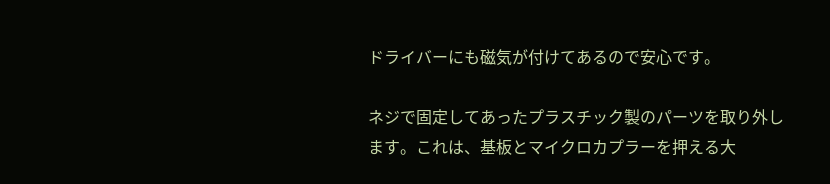ドライバーにも磁気が付けてあるので安心です。

ネジで固定してあったプラスチック製のパーツを取り外します。これは、基板とマイクロカプラーを押える大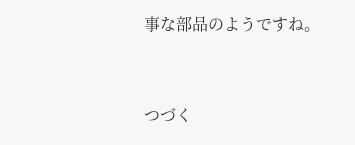事な部品のようですね。



つづく